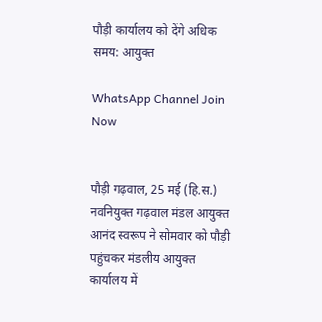पौड़ी कार्यालय को देंगे अधिक समय: आयुक्त

WhatsApp Channel Join Now


पौड़ी गढ़वाल, 25 मई (हि.स.) नवनियुक्त गढ़वाल मंडल आयुक्त आनंद स्वरूप ने सोमवार को पौड़ी पहुंचकर मंडलीय आयुक्त कार्यालय में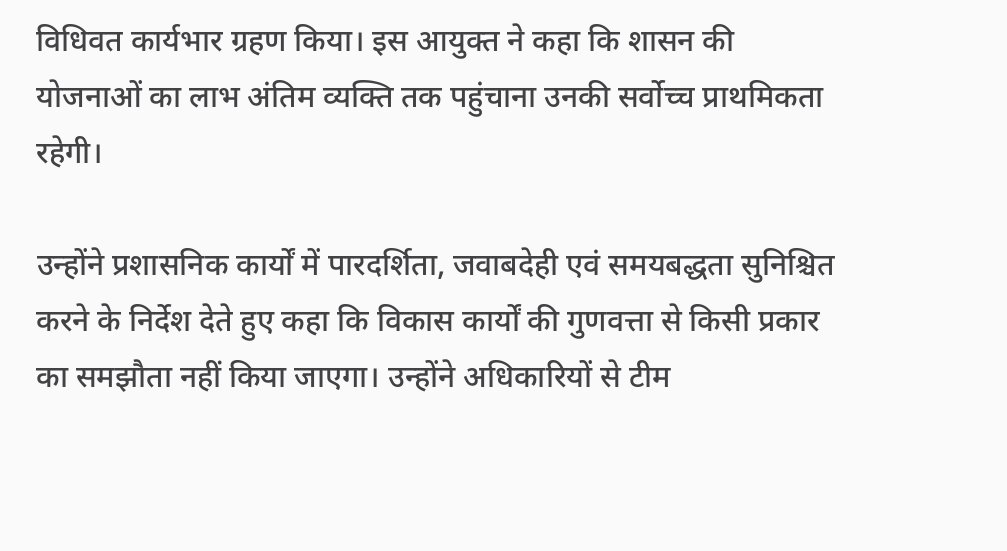विधिवत कार्यभार ग्रहण किया। इस आयुक्त ने कहा कि शासन की योजनाओं का लाभ अंतिम व्यक्ति तक पहुंचाना उनकी सर्वोच्च प्राथमिकता रहेगी।

उन्होंने प्रशासनिक कार्यों में पारदर्शिता, जवाबदेही एवं समयबद्धता सुनिश्चित करने के निर्देश देते हुए कहा कि विकास कार्यों की गुणवत्ता से किसी प्रकार का समझौता नहीं किया जाएगा। उन्होंने अधिकारियों से टीम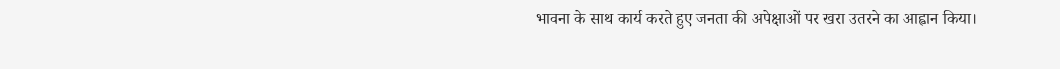भावना के साथ कार्य करते हुए जनता की अपेक्षाओं पर खरा उतरने का आह्वान किया।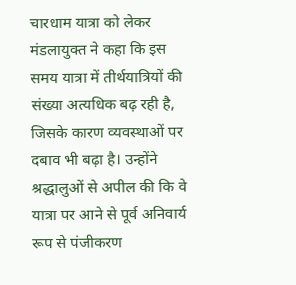चारधाम यात्रा को लेकर मंडलायुक्त ने कहा कि इस समय यात्रा में तीर्थयात्रियों की संख्या अत्यधिक बढ़ रही है, जिसके कारण व्यवस्थाओं पर दबाव भी बढ़ा है। उन्होंने श्रद्धालुओं से अपील की कि वे यात्रा पर आने से पूर्व अनिवार्य रूप से पंजीकरण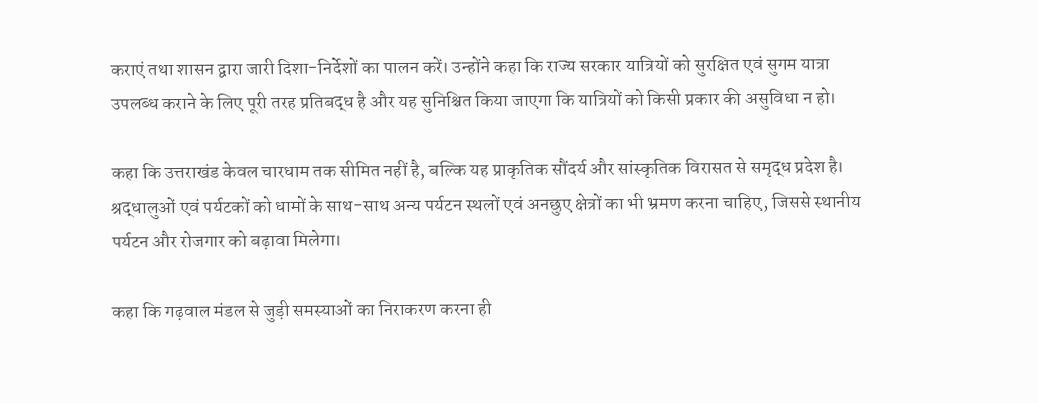कराएं तथा शासन द्वारा जारी दिशा-निर्देशों का पालन करें। उन्होंने कहा कि राज्य सरकार यात्रियों को सुरक्षित एवं सुगम यात्रा उपलब्ध कराने के लिए पूरी तरह प्रतिबद्ध है और यह सुनिश्चित किया जाएगा कि यात्रियों को किसी प्रकार की असुविधा न हो।

कहा कि उत्तराखंड केवल चारधाम तक सीमित नहीं है, बल्कि यह प्राकृतिक सौंदर्य और सांस्कृतिक विरासत से समृद्ध प्रदेश है। श्रद्धालुओं एवं पर्यटकों को धामों के साथ-साथ अन्य पर्यटन स्थलों एवं अनछुए क्षेत्रों का भी भ्रमण करना चाहिए, जिससे स्थानीय पर्यटन और रोजगार को बढ़ावा मिलेगा।

कहा कि गढ़वाल मंडल से जुड़ी समस्याओं का निराकरण करना ही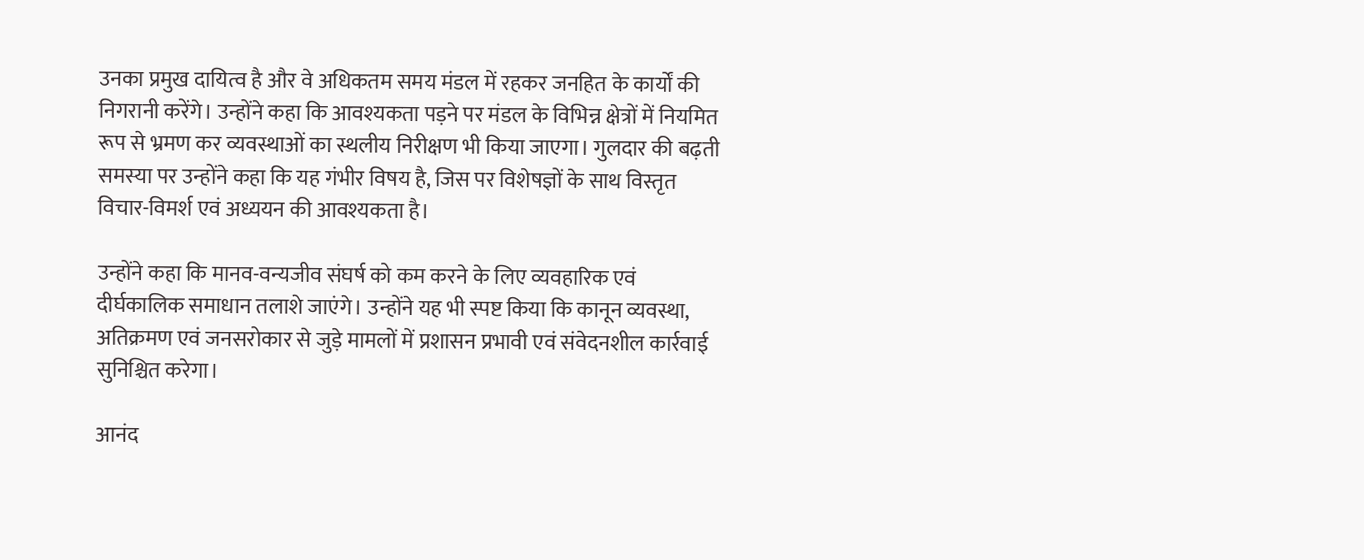उनका प्रमुख दायित्व है और वे अधिकतम समय मंडल में रहकर जनहित के कार्यों की निगरानी करेंगे। उन्होंने कहा कि आवश्यकता पड़ने पर मंडल के विभिन्न क्षेत्रों में नियमित रूप से भ्रमण कर व्यवस्थाओं का स्थलीय निरीक्षण भी किया जाएगा। गुलदार की बढ़ती समस्या पर उन्होंने कहा कि यह गंभीर विषय है, जिस पर विशेषज्ञों के साथ विस्तृत विचार-विमर्श एवं अध्ययन की आवश्यकता है।

उन्होंने कहा कि मानव-वन्यजीव संघर्ष को कम करने के लिए व्यवहारिक एवं दीर्घकालिक समाधान तलाशे जाएंगे। उन्होंने यह भी स्पष्ट किया कि कानून व्यवस्था, अतिक्रमण एवं जनसरोकार से जुड़े मामलों में प्रशासन प्रभावी एवं संवेदनशील कार्रवाई सुनिश्चित करेगा।

आनंद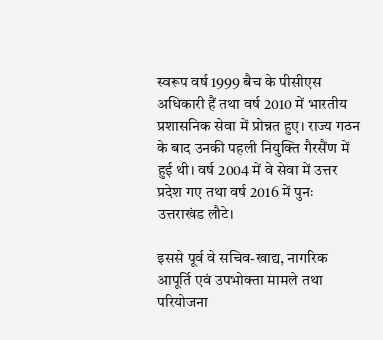स्वरूप वर्ष 1999 बैच के पीसीएस अधिकारी हैं तथा वर्ष 2010 में भारतीय प्रशासनिक सेवा में प्रोन्नत हुए। राज्य गठन के बाद उनकी पहली नियुक्ति गैरसैंण में हुई थी। वर्ष 2004 में वे सेवा में उत्तर प्रदेश गए तथा वर्ष 2016 में पुनः उत्तराखंड लौटे।

इससे पूर्व वे सचिव-खाद्य, नागरिक आपूर्ति एवं उपभोक्ता मामले तथा परियोजना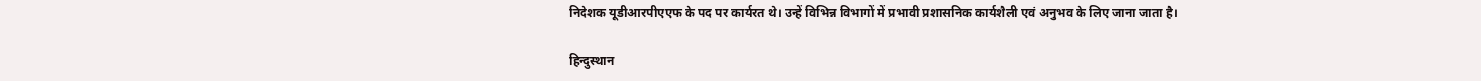निदेशक यूडीआरपीएएफ के पद पर कार्यरत थे। उन्हें विभिन्न विभागों में प्रभावी प्रशासनिक कार्यशैली एवं अनुभव के लिए जाना जाता है।

हिन्दुस्थान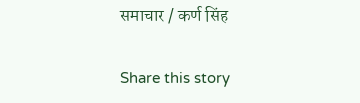समाचार / कर्ण सिंह

Share this story